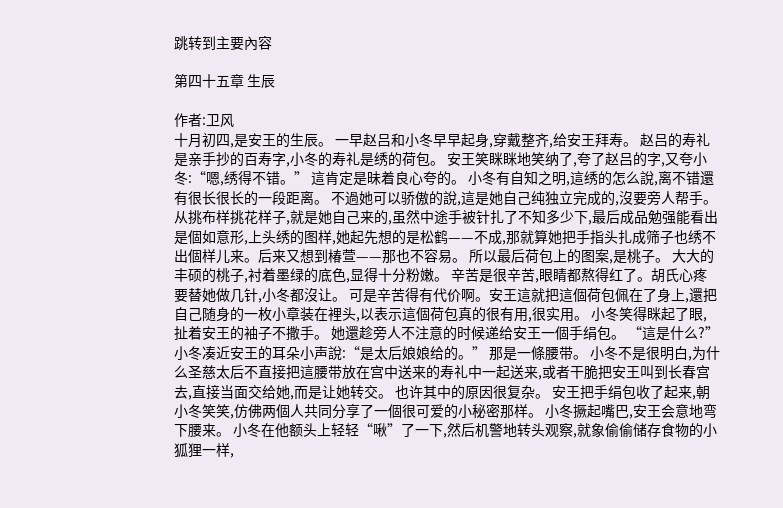跳转到主要內容

第四十五章 生辰

作者:卫风
十月初四,是安王的生辰。 一早赵吕和小冬早早起身,穿戴整齐,给安王拜寿。 赵吕的寿礼是亲手抄的百寿字,小冬的寿礼是绣的荷包。 安王笑眯眯地笑纳了,夸了赵吕的字,又夸小冬:“嗯,绣得不错。” 這肯定是昧着良心夸的。 小冬有自知之明,這绣的怎么說,离不错還有很长很长的一段距离。 不過她可以骄傲的說,這是她自己纯独立完成的,沒要旁人帮手。 从挑布样挑花样子,就是她自己来的,虽然中途手被针扎了不知多少下,最后成品勉强能看出是個如意形,上头绣的图样,她起先想的是松鹤——不成,那就算她把手指头扎成筛子也绣不出個样儿来。后来又想到椿萱——那也不容易。 所以最后荷包上的图案,是桃子。 大大的丰硕的桃子,衬着墨绿的底色,显得十分粉嫩。 辛苦是很辛苦,眼睛都熬得红了。胡氏心疼要替她做几针,小冬都沒让。 可是辛苦得有代价啊。安王這就把這個荷包佩在了身上,還把自己随身的一枚小章装在裡头,以表示這個荷包真的很有用,很实用。 小冬笑得眯起了眼,扯着安王的袖子不撒手。 她還趁旁人不注意的时候递给安王一個手绢包。 “這是什么?” 小冬凑近安王的耳朵小声說:“是太后娘娘给的。” 那是一條腰带。 小冬不是很明白,为什么圣慈太后不直接把這腰带放在宫中送来的寿礼中一起送来,或者干脆把安王叫到长春宫去,直接当面交给她,而是让她转交。 也许其中的原因很复杂。 安王把手绢包收了起来,朝小冬笑笑,仿佛两個人共同分享了一個很可爱的小秘密那样。 小冬撅起嘴巴,安王会意地弯下腰来。 小冬在他额头上轻轻“啾”了一下,然后机警地转头观察,就象偷偷储存食物的小狐狸一样,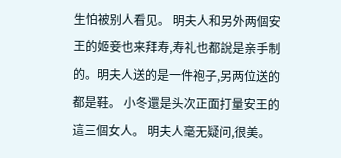生怕被别人看见。 明夫人和另外两個安王的姬妾也来拜寿,寿礼也都說是亲手制的。明夫人送的是一件袍子,另两位送的都是鞋。 小冬還是头次正面打量安王的這三個女人。 明夫人毫无疑问,很美。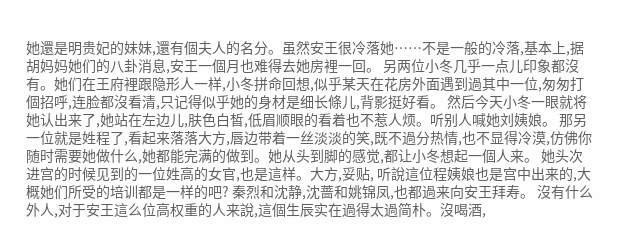她還是明贵妃的妹妹,還有個夫人的名分。虽然安王很冷落她……不是一般的冷落,基本上,据胡妈妈她们的八卦消息,安王一個月也难得去她房裡一回。 另两位小冬几乎一点儿印象都沒有。她们在王府裡跟隐形人一样,小冬拼命回想,似乎某天在花房外面遇到過其中一位,匆匆打個招呼,连脸都沒看清,只记得似乎她的身材是细长條儿,背影挺好看。 然后今天小冬一眼就将她认出来了,她站在左边儿,肤色白皙,低眉顺眼的看着也不惹人烦。听别人喊她刘姨娘。 那另一位就是姓程了,看起来落落大方,唇边带着一丝淡淡的笑,既不過分热情,也不显得冷漠,仿佛你随时需要她做什么,她都能完满的做到。她从头到脚的感觉,都让小冬想起一個人来。 她头次进宫的时候见到的一位姓高的女官,也是這样。大方,妥贴, 听說這位程姨娘也是宫中出来的,大概她们所受的培训都是一样的吧? 秦烈和沈静,沈蔷和姚锦凤,也都過来向安王拜寿。 沒有什么外人,对于安王這么位高权重的人来說,這個生辰实在過得太過简朴。沒喝酒,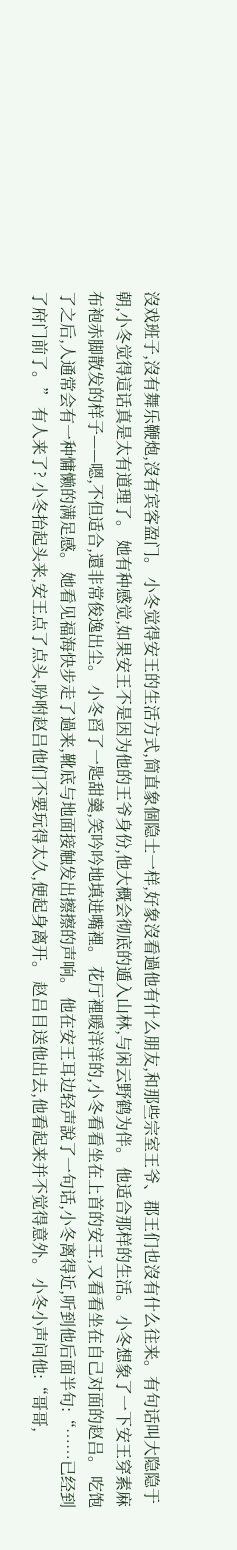沒戏班子,沒有舞乐鞭炮,沒有宾客盈门。 小冬觉得安王的生活方式,简直象個隐士一样,好象沒看過他有什么朋友,和那些宗室王爷、郡王们也沒有什么往来。有句话叫大隐隐于朝,小冬觉得這话真是太有道理了。 她有种感觉,如果安王不是因为他的王爷身份,他大概会彻底的遁入山林,与闲云野鹤为伴。 他适合那样的生活。 小冬想象了一下安王穿素麻布袍赤脚散发的样子——嗯,不但适合,還非常俊逸出尘。 小冬舀了一匙甜羹,笑吟吟地填进嘴裡。 花厅裡暖洋洋的,小冬看看坐在上首的安王,又看看坐在自己对面的赵吕。 吃饱了之后,人通常会有一种慵懒的满足感。 她看见福海快步走了過来,靴底与地面接触发出擦擦的声响。 他在安王耳边轻声說了一句话,小冬离得近,听到他后面半句:“……已经到了府门前了。” 有人来了? 小冬抬起头来,安王点了点头,吩咐赵吕他们不要玩得太久,便起身离开。 赵吕目送他出去,他看起来并不觉得意外。 小冬小声问他:“哥哥,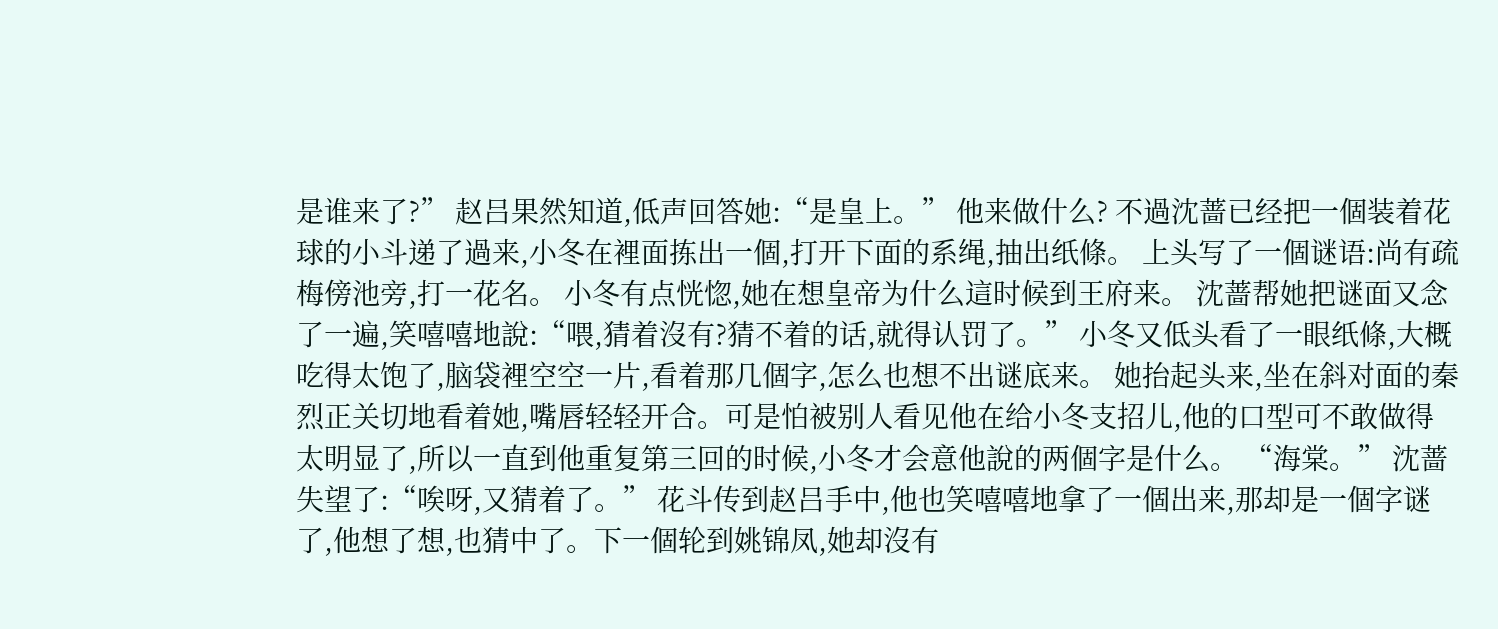是谁来了?” 赵吕果然知道,低声回答她:“是皇上。” 他来做什么? 不過沈蔷已经把一個装着花球的小斗递了過来,小冬在裡面拣出一個,打开下面的系绳,抽出纸條。 上头写了一個谜语:尚有疏梅傍池旁,打一花名。 小冬有点恍惚,她在想皇帝为什么這时候到王府来。 沈蔷帮她把谜面又念了一遍,笑嘻嘻地說:“喂,猜着沒有?猜不着的话,就得认罚了。” 小冬又低头看了一眼纸條,大概吃得太饱了,脑袋裡空空一片,看着那几個字,怎么也想不出谜底来。 她抬起头来,坐在斜对面的秦烈正关切地看着她,嘴唇轻轻开合。可是怕被别人看见他在给小冬支招儿,他的口型可不敢做得太明显了,所以一直到他重复第三回的时候,小冬才会意他說的两個字是什么。 “海棠。” 沈蔷失望了:“唉呀,又猜着了。” 花斗传到赵吕手中,他也笑嘻嘻地拿了一個出来,那却是一個字谜了,他想了想,也猜中了。下一個轮到姚锦凤,她却沒有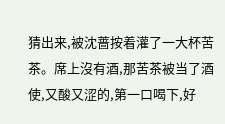猜出来,被沈蔷按着灌了一大杯苦茶。席上沒有酒,那苦茶被当了酒使,又酸又涩的,第一口喝下,好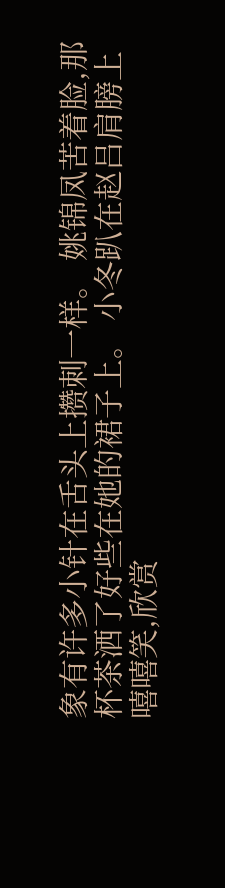象有许多小针在舌头上攒刺一样。 姚锦凤苦着脸,那杯茶洒了好些在她的裙子上。 小冬趴在赵吕肩膀上嘻嘻笑,欣赏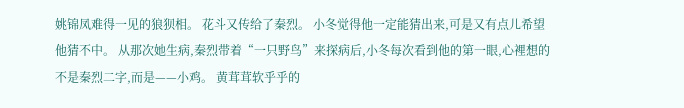姚锦凤难得一见的狼狈相。 花斗又传给了秦烈。 小冬觉得他一定能猜出来,可是又有点儿希望他猜不中。 从那次她生病,秦烈带着“一只野鸟”来探病后,小冬每次看到他的第一眼,心裡想的不是秦烈二字,而是——小鸡。 黄茸茸软乎乎的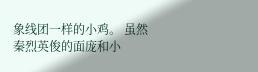象线团一样的小鸡。 虽然秦烈英俊的面庞和小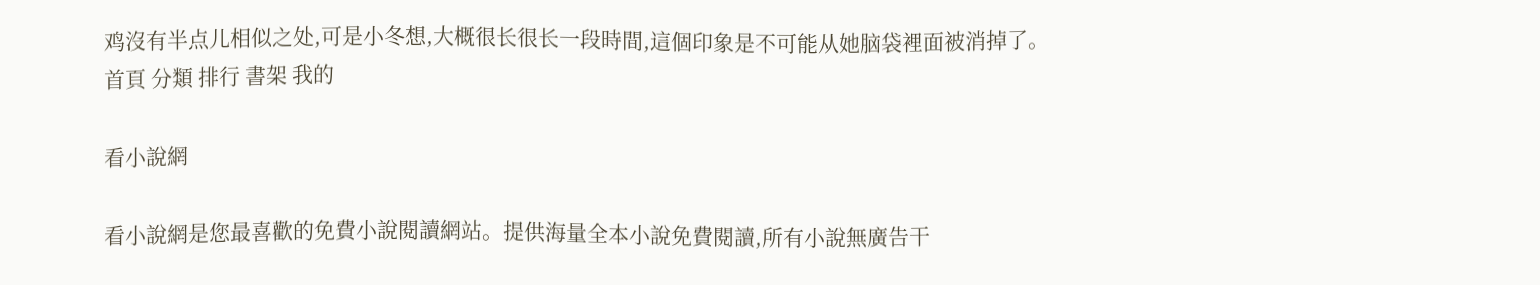鸡沒有半点儿相似之处,可是小冬想,大概很长很长一段時間,這個印象是不可能从她脑袋裡面被消掉了。
首頁 分類 排行 書架 我的

看小說網

看小說網是您最喜歡的免費小說閱讀網站。提供海量全本小說免費閱讀,所有小說無廣告干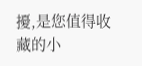擾,是您值得收藏的小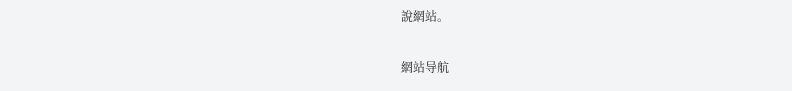說網站。

網站导航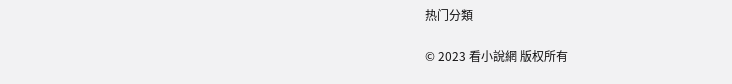热门分類

© 2023 看小說網 版权所有